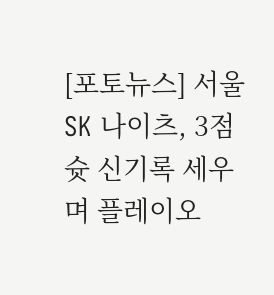[포토뉴스] 서울 SK 나이츠, 3점슛 신기록 세우며 플레이오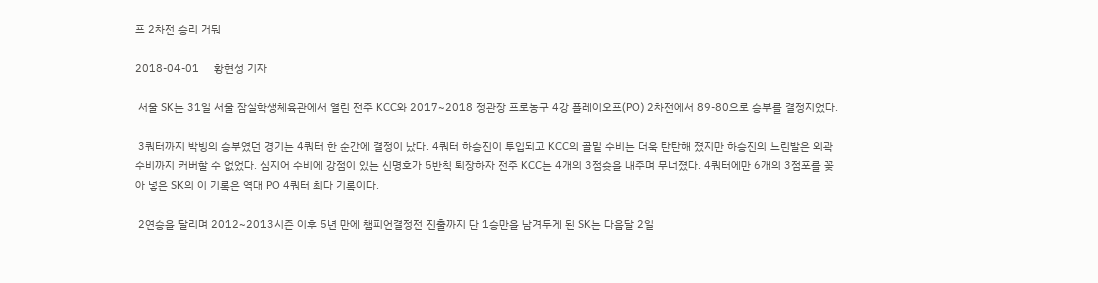프 2차전 승리 거둬

2018-04-01     황현성 기자

 서울 SK는 31일 서울 잠실학생체육관에서 열린 전주 KCC와 2017~2018 정관장 프로농구 4강 플레이오프(PO) 2차전에서 89-80으로 승부를 결정지었다.

 3쿼터까지 박빙의 승부였던 경기는 4쿼터 한 순간에 결정이 났다. 4쿼터 하승진이 투입되고 KCC의 골밑 수비는 더욱 탄탄해 졌지만 하승진의 느린발은 외곽수비까지 커버할 수 없었다. 심지어 수비에 강점이 있는 신명호가 5반칙 퇴장하자 전주 KCC는 4개의 3점슛을 내주며 무너졌다. 4쿼터에만 6개의 3점포를 꽂아 넣은 SK의 이 기록은 역대 PO 4쿼터 최다 기록이다.

 2연승을 달리며 2012~2013시즌 이후 5년 만에 챔피언결정전 진출까지 단 1승만을 남겨두게 된 SK는 다음달 2일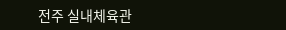전주 실내체육관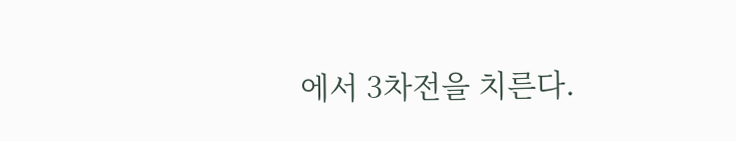에서 3차전을 치른다.